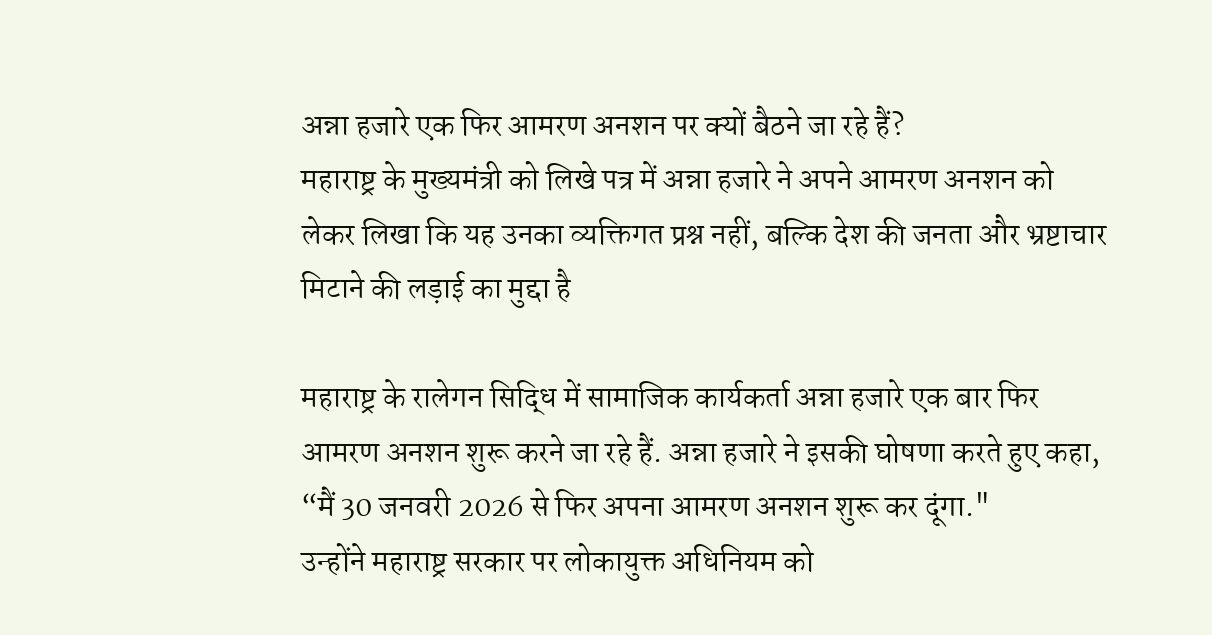अन्ना हजारे एक फिर आमरण अनशन पर क्यों बैठने जा रहे हैं?
महाराष्ट्र के मुख्यमंत्री को लिखे पत्र में अन्ना हजारे ने अपने आमरण अनशन को लेकर लिखा कि यह उनका व्यक्तिगत प्रश्न नहीं, बल्कि देश की जनता और भ्रष्टाचार मिटाने की लड़ाई का मुद्दा है

महाराष्ट्र के रालेगन सिद्धि में सामाजिक कार्यकर्ता अन्ना हजारे एक बार फिर आमरण अनशन शुरू करने जा रहे हैं. अन्ना हजारे ने इसकी घोषणा करते हुए कहा, “मैं 30 जनवरी 2026 से फिर अपना आमरण अनशन शुरू कर दूंगा."
उन्होंने महाराष्ट्र सरकार पर लोकायुक्त अधिनियम को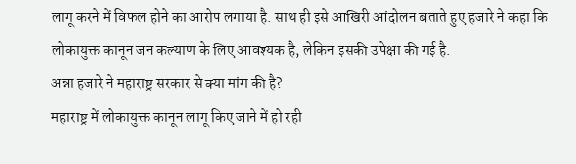लागू करने में विफल होने का आरोप लगाया है. साथ ही इसे आखिरी आंदोलन बताते हुए हजारे ने कहा कि लोकायुक्त कानून जन कल्याण के लिए आवश्यक है, लेकिन इसकी उपेक्षा की गई है.
अन्ना हजारे ने महाराष्ट्र सरकार से क्या मांग की है?
महाराष्ट्र में लोकायुक्त कानून लागू किए जाने में हो रही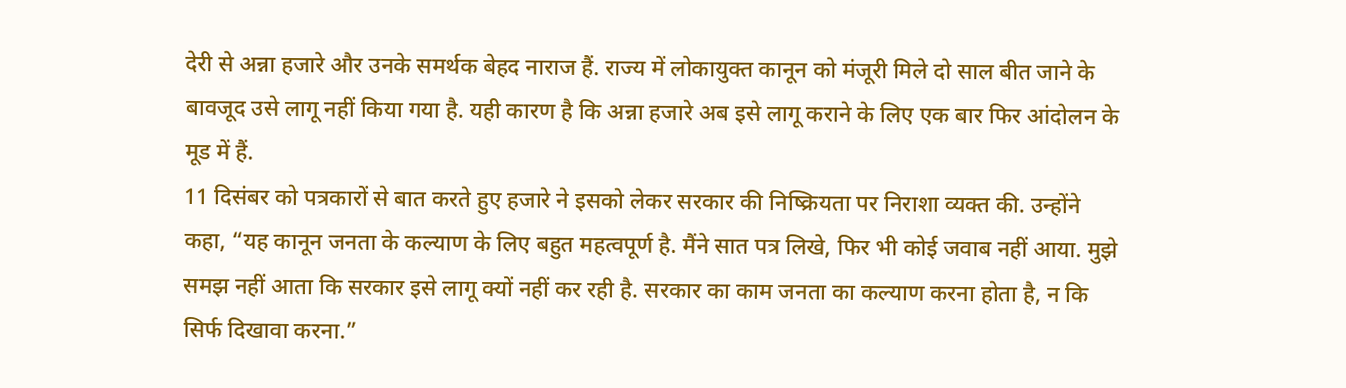देरी से अन्ना हजारे और उनके समर्थक बेहद नाराज हैं. राज्य में लोकायुक्त कानून को मंजूरी मिले दो साल बीत जाने के बावजूद उसे लागू नहीं किया गया है. यही कारण है कि अन्ना हजारे अब इसे लागू कराने के लिए एक बार फिर आंदोलन के मूड में हैं.
11 दिसंबर को पत्रकारों से बात करते हुए हजारे ने इसको लेकर सरकार की निष्क्रियता पर निराशा व्यक्त की. उन्होंने कहा, “यह कानून जनता के कल्याण के लिए बहुत महत्वपूर्ण है. मैंने सात पत्र लिखे, फिर भी कोई जवाब नहीं आया. मुझे समझ नहीं आता कि सरकार इसे लागू क्यों नहीं कर रही है. सरकार का काम जनता का कल्याण करना होता है, न कि सिर्फ दिखावा करना.”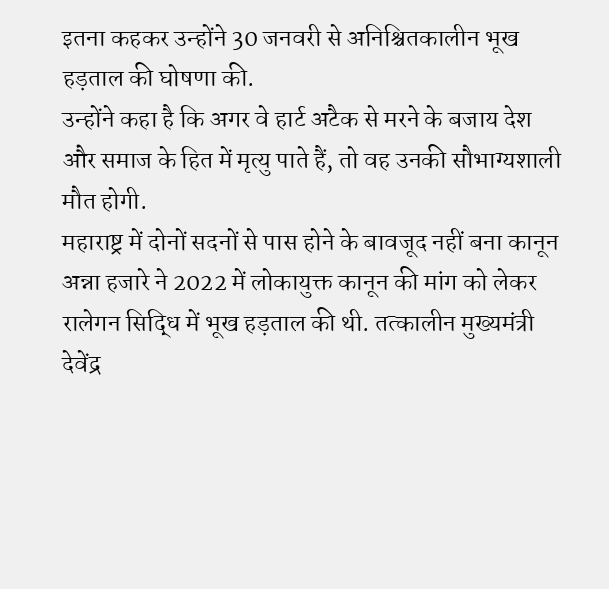इतना कहकर उन्होंने 30 जनवरी से अनिश्चितकालीन भूख हड़ताल की घोषणा की.
उन्होंने कहा है कि अगर वे हार्ट अटैक से मरने के बजाय देश और समाज के हित में मृत्यु पाते हैं, तो वह उनकी सौभाग्यशाली मौत होगी.
महाराष्ट्र में दोनों सदनों से पास होने के बावजूद नहीं बना कानून
अन्ना हजारे ने 2022 में लोकायुक्त कानून की मांग को लेकर रालेगन सिद्धि में भूख हड़ताल की थी. तत्कालीन मुख्यमंत्री देवेंद्र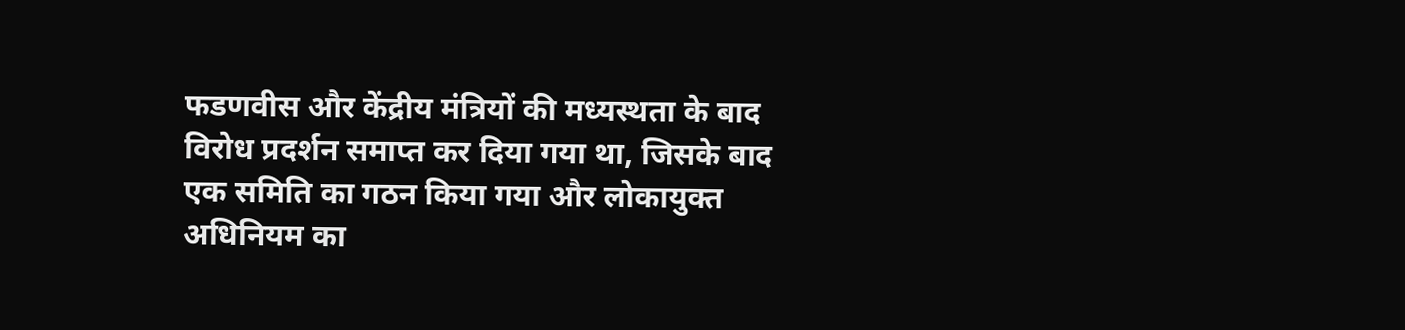फडणवीस और केंद्रीय मंत्रियों की मध्यस्थता के बाद विरोध प्रदर्शन समाप्त कर दिया गया था, जिसके बाद एक समिति का गठन किया गया और लोकायुक्त अधिनियम का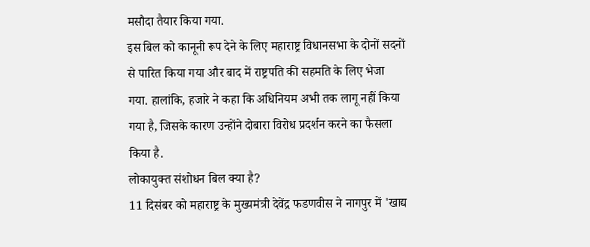मसौदा तैयार किया गया.
इस बिल को कानूनी रूप देने के लिए महाराष्ट्र विधानसभा के दोनों सदनों से पारित किया गया और बाद में राष्ट्रपति की सहमति के लिए भेजा गया. हालांकि, हजारे ने कहा कि अधिनियम अभी तक लागू नहीं किया गया है, जिसके कारण उन्होंने दोबारा विरोध प्रदर्शन करने का फैसला किया है.
लोकायुक्त संशोधन बिल क्या है?
11 दिसंबर को महाराष्ट्र के मुख्यमंत्री देवेंद्र फडणवीस ने नागपुर में 'खाद्य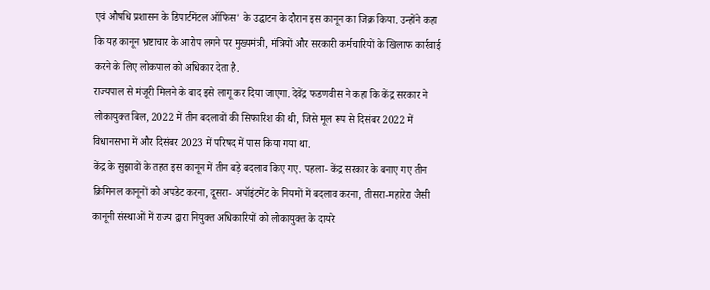एवं औषधि प्रशासन के डिपार्टमेंटल ऑफिस' के उद्घाटन के दौरान इस कानून का जिक्र किया. उन्होंने कहा कि यह कानून भ्रष्टाचार के आरोप लगने पर मुख्यमंत्री, मंत्रियों और सरकारी कर्मचारियों के खिलाफ कार्रवाई करने के लिए लोकपाल को अधिकार देता है.
राज्यपाल से मंजूरी मिलने के बाद इसे लागू कर दिया जाएगा. देवेंद्र फडणवीस ने कहा कि केंद्र सरकार ने लोकायुक्त बिल, 2022 में तीन बदलावों की सिफारिश की थी, जिसे मूल रूप से दिसंबर 2022 में विधानसभा में और दिसंबर 2023 में परिषद में पास किया गया था.
केंद्र के सुझावों के तहत इस कानून में तीन बड़े बदलाव किए गए. पहला- केंद्र सरकार के बनाए गए तीन क्रिमिनल कानूनों को अपडेट करना, दूसरा- अपॉइंटमेंट के नियमों में बदलाव करना, तीसरा-महारेरा जैसी कानूनी संस्थाओं में राज्य द्वारा नियुक्त अधिकारियों को लोकायुक्त के दायरे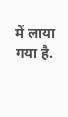में लाया गया है.